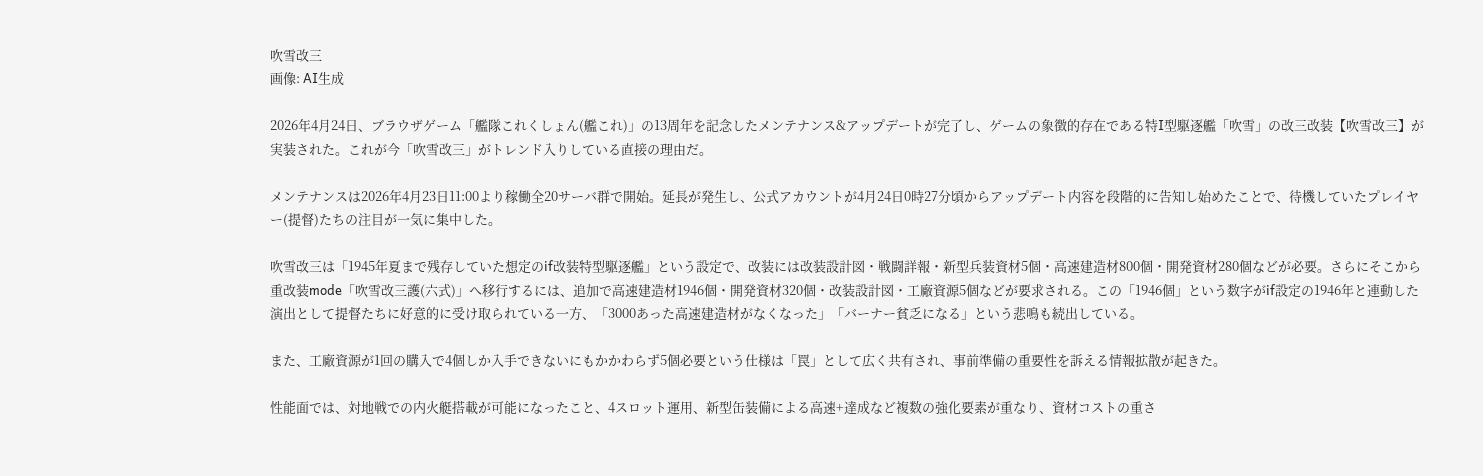吹雪改三
画像: AI生成

2026年4月24日、ブラウザゲーム「艦隊これくしょん(艦これ)」の13周年を記念したメンテナンス&アップデートが完了し、ゲームの象徴的存在である特I型駆逐艦「吹雪」の改三改装【吹雪改三】が実装された。これが今「吹雪改三」がトレンド入りしている直接の理由だ。

メンテナンスは2026年4月23日11:00より稼働全20サーバ群で開始。延長が発生し、公式アカウントが4月24日0時27分頃からアップデート内容を段階的に告知し始めたことで、待機していたプレイヤー(提督)たちの注目が一気に集中した。

吹雪改三は「1945年夏まで残存していた想定のif改装特型駆逐艦」という設定で、改装には改装設計図・戦闘詳報・新型兵装資材5個・高速建造材800個・開発資材280個などが必要。さらにそこから重改装mode「吹雪改三護(六式)」へ移行するには、追加で高速建造材1946個・開発資材320個・改装設計図・工廠資源5個などが要求される。この「1946個」という数字がif設定の1946年と連動した演出として提督たちに好意的に受け取られている一方、「3000あった高速建造材がなくなった」「バーナー貧乏になる」という悲鳴も続出している。

また、工廠資源が1回の購入で4個しか入手できないにもかかわらず5個必要という仕様は「罠」として広く共有され、事前準備の重要性を訴える情報拡散が起きた。

性能面では、対地戦での内火艇搭載が可能になったこと、4スロット運用、新型缶装備による高速+達成など複数の強化要素が重なり、資材コストの重さ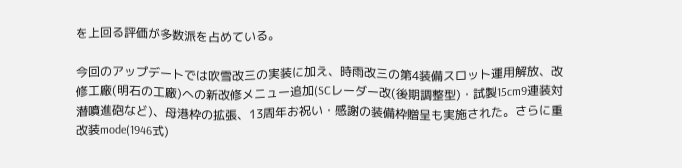を上回る評価が多数派を占めている。

今回のアップデートでは吹雪改三の実装に加え、時雨改三の第4装備スロット運用解放、改修工廠(明石の工廠)への新改修メニュー追加(SCレーダー改(後期調整型)・試製15cm9連装対潜噴進砲など)、母港枠の拡張、13周年お祝い・感謝の装備枠贈呈も実施された。さらに重改装mode(1946式)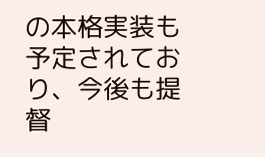の本格実装も予定されており、今後も提督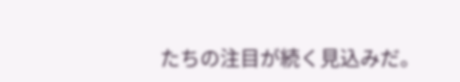たちの注目が続く見込みだ。